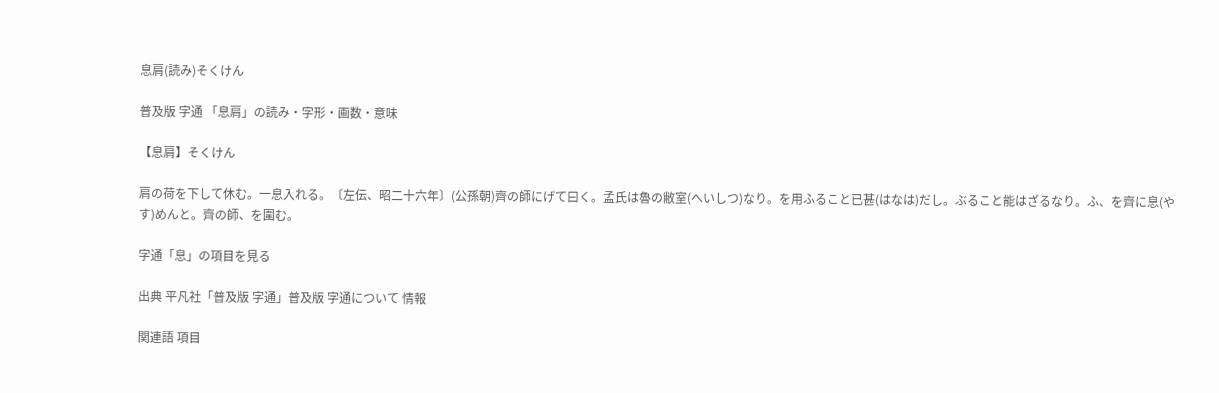息肩(読み)そくけん

普及版 字通 「息肩」の読み・字形・画数・意味

【息肩】そくけん

肩の荷を下して休む。一息入れる。〔左伝、昭二十六年〕(公孫朝)齊の師にげて曰く。孟氏は魯の敝室(へいしつ)なり。を用ふること已甚(はなは)だし。ぶること能はざるなり。ふ、を齊に息(やす)めんと。齊の師、を圍む。

字通「息」の項目を見る

出典 平凡社「普及版 字通」普及版 字通について 情報

関連語 項目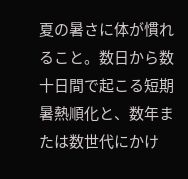夏の暑さに体が慣れること。数日から数十日間で起こる短期暑熱順化と、数年または数世代にかけ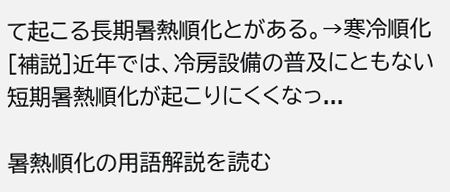て起こる長期暑熱順化とがある。→寒冷順化[補説]近年では、冷房設備の普及にともない短期暑熱順化が起こりにくくなっ...

暑熱順化の用語解説を読む